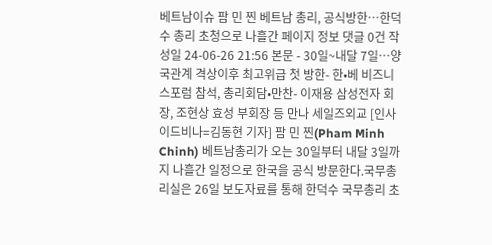베트남이슈 팜 민 찐 베트남 총리, 공식방한…한덕수 총리 초청으로 나흘간 페이지 정보 댓글 0건 작성일 24-06-26 21:56 본문 - 30일~내달 7일…양국관계 격상이후 최고위급 첫 방한- 한•베 비즈니스포럼 참석, 총리회담•만찬- 이재용 삼성전자 회장, 조현상 효성 부회장 등 만나 세일즈외교 [인사이드비나=김동현 기자] 팜 민 찐(Pham Minh Chinh) 베트남총리가 오는 30일부터 내달 3일까지 나흘간 일정으로 한국을 공식 방문한다.국무총리실은 26일 보도자료를 통해 한덕수 국무총리 초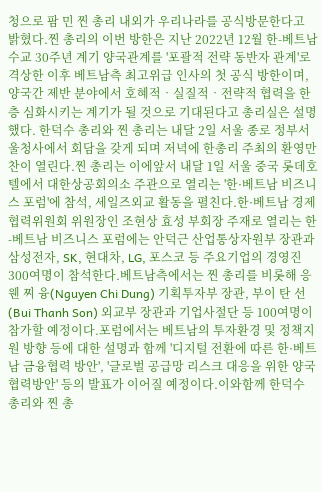청으로 팜 민 찐 총리 내외가 우리나라를 공식방문한다고 밝혔다.찐 총리의 이번 방한은 지난 2022년 12월 한-베트남 수교 30주년 계기 양국관계를 '포괄적 전략 동반자 관계'로 격상한 이후 베트남측 최고위급 인사의 첫 공식 방한이며, 양국간 제반 분야에서 호혜적‧실질적‧전략적 협력을 한층 심화시키는 계기가 될 것으로 기대된다고 총리실은 설명했다. 한덕수 총리와 찐 총리는 내달 2일 서울 종로 정부서울청사에서 회담을 갖게 되며 저녁에 한총리 주최의 환영만찬이 열린다.찐 총리는 이에앞서 내달 1일 서울 중국 롯데호텔에서 대한상공회의소 주관으로 열리는 '한·베트남 비즈니스 포럼'에 참석, 세일즈외교 활동을 펼친다.한·베트남 경제협력위원회 위원장인 조현상 효성 부회장 주재로 열리는 한-베트남 비즈니스 포럼에는 안덕근 산업통상자원부 장관과 삼성전자, SK, 현대차, LG, 포스코 등 주요기업의 경영진 300여명이 참석한다.베트남측에서는 찐 총리를 비롯해 응웬 찌 융(Nguyen Chi Dung) 기획투자부 장관, 부이 탄 선(Bui Thanh Son) 외교부 장관과 기업사절단 등 100여명이 참가할 예정이다.포럼에서는 베트남의 투자환경 및 정책지원 방향 등에 대한 설명과 함께 '디지털 전환에 따른 한·베트남 금융협력 방안', '글로벌 공급망 리스크 대응을 위한 양국 협력방안' 등의 발표가 이어질 예정이다.이와함께 한덕수 총리와 찐 총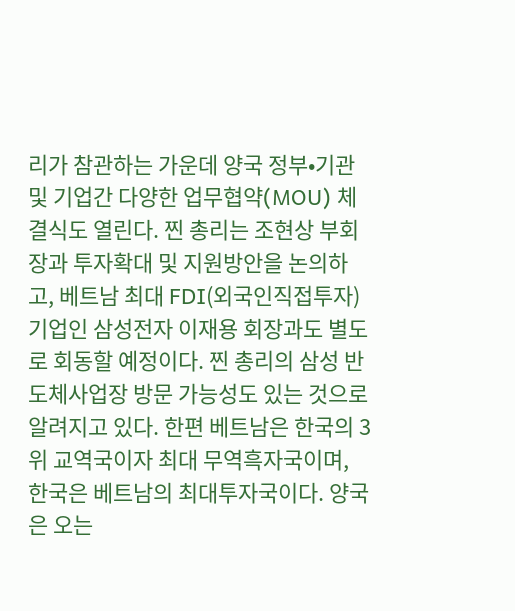리가 참관하는 가운데 양국 정부•기관 및 기업간 다양한 업무협약(MOU) 체결식도 열린다. 찐 총리는 조현상 부회장과 투자확대 및 지원방안을 논의하고, 베트남 최대 FDI(외국인직접투자)기업인 삼성전자 이재용 회장과도 별도로 회동할 예정이다. 찐 총리의 삼성 반도체사업장 방문 가능성도 있는 것으로 알려지고 있다. 한편 베트남은 한국의 3위 교역국이자 최대 무역흑자국이며, 한국은 베트남의 최대투자국이다. 양국은 오는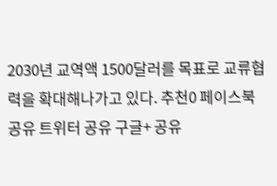2030년 교역액 1500달러를 목표로 교류협력을 확대해나가고 있다. 추천0 페이스북 공유 트위터 공유 구글+ 공유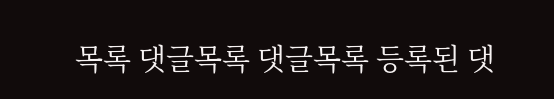목록 댓글목록 댓글목록 등록된 댓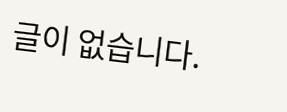글이 없습니다.